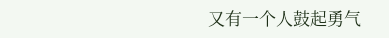又有一个人鼓起勇气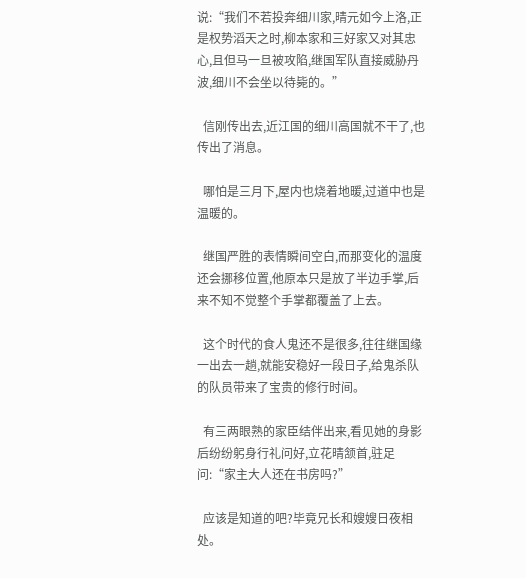说:“我们不若投奔细川家,晴元如今上洛,正是权势滔天之时,柳本家和三好家又对其忠心,且但马一旦被攻陷,继国军队直接威胁丹波,细川不会坐以待毙的。”

  信刚传出去,近江国的细川高国就不干了,也传出了消息。

  哪怕是三月下,屋内也烧着地暖,过道中也是温暖的。

  继国严胜的表情瞬间空白,而那变化的温度还会挪移位置,他原本只是放了半边手掌,后来不知不觉整个手掌都覆盖了上去。

  这个时代的食人鬼还不是很多,往往继国缘一出去一趟,就能安稳好一段日子,给鬼杀队的队员带来了宝贵的修行时间。

  有三两眼熟的家臣结伴出来,看见她的身影后纷纷躬身行礼问好,立花晴颔首,驻足问:“家主大人还在书房吗?”

  应该是知道的吧?毕竟兄长和嫂嫂日夜相处。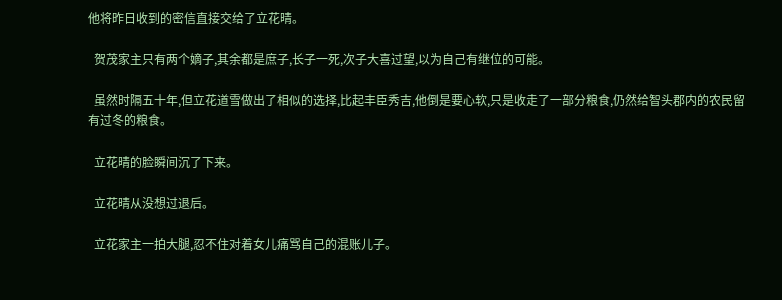他将昨日收到的密信直接交给了立花晴。

  贺茂家主只有两个嫡子,其余都是庶子,长子一死,次子大喜过望,以为自己有继位的可能。

  虽然时隔五十年,但立花道雪做出了相似的选择,比起丰臣秀吉,他倒是要心软,只是收走了一部分粮食,仍然给智头郡内的农民留有过冬的粮食。

  立花晴的脸瞬间沉了下来。

  立花晴从没想过退后。

  立花家主一拍大腿,忍不住对着女儿痛骂自己的混账儿子。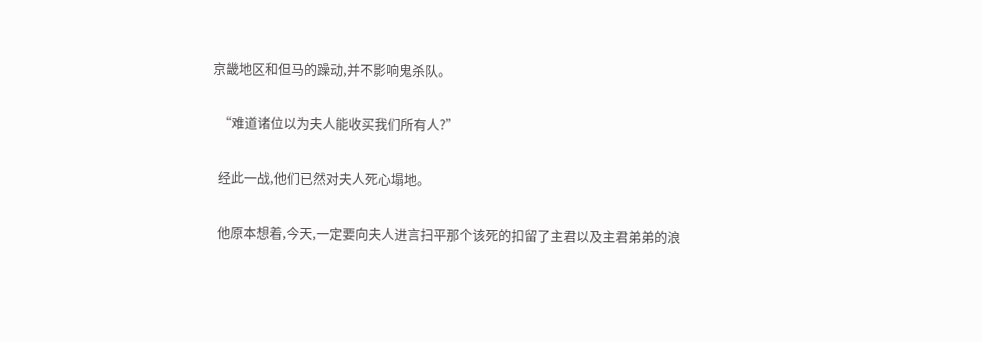京畿地区和但马的躁动,并不影响鬼杀队。

  “难道诸位以为夫人能收买我们所有人?”

  经此一战,他们已然对夫人死心塌地。

  他原本想着,今天,一定要向夫人进言扫平那个该死的扣留了主君以及主君弟弟的浪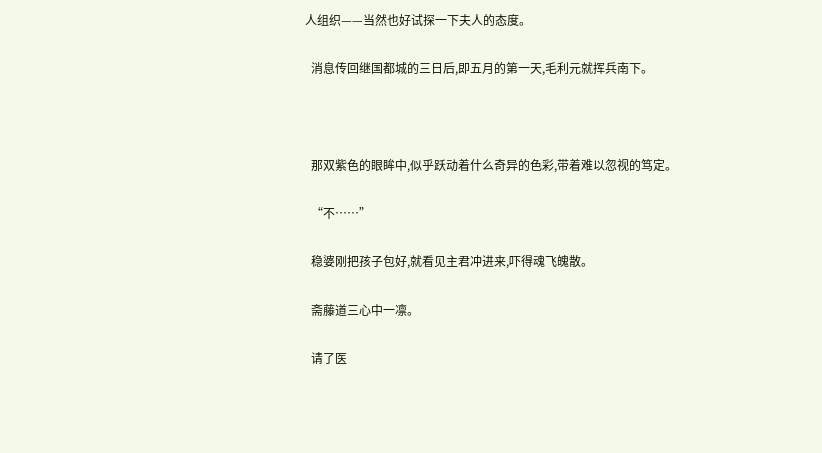人组织——当然也好试探一下夫人的态度。

  消息传回继国都城的三日后,即五月的第一天,毛利元就挥兵南下。



  那双紫色的眼眸中,似乎跃动着什么奇异的色彩,带着难以忽视的笃定。

  “不……”

  稳婆刚把孩子包好,就看见主君冲进来,吓得魂飞魄散。

  斋藤道三心中一凛。

  请了医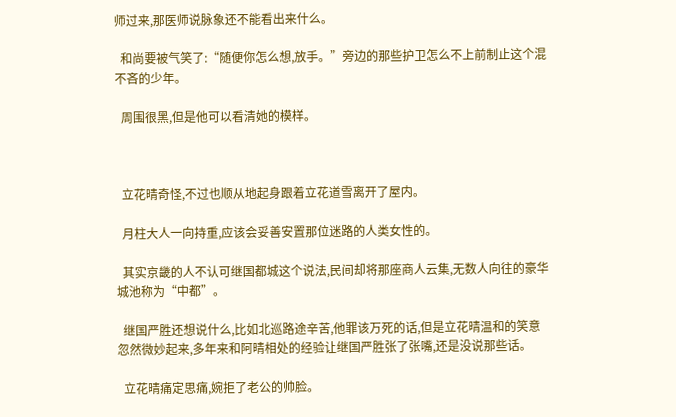师过来,那医师说脉象还不能看出来什么。

  和尚要被气笑了:“随便你怎么想,放手。”旁边的那些护卫怎么不上前制止这个混不吝的少年。

  周围很黑,但是他可以看清她的模样。



  立花晴奇怪,不过也顺从地起身跟着立花道雪离开了屋内。

  月柱大人一向持重,应该会妥善安置那位迷路的人类女性的。

  其实京畿的人不认可继国都城这个说法,民间却将那座商人云集,无数人向往的豪华城池称为“中都”。

  继国严胜还想说什么,比如北巡路途辛苦,他罪该万死的话,但是立花晴温和的笑意忽然微妙起来,多年来和阿晴相处的经验让继国严胜张了张嘴,还是没说那些话。

  立花晴痛定思痛,婉拒了老公的帅脸。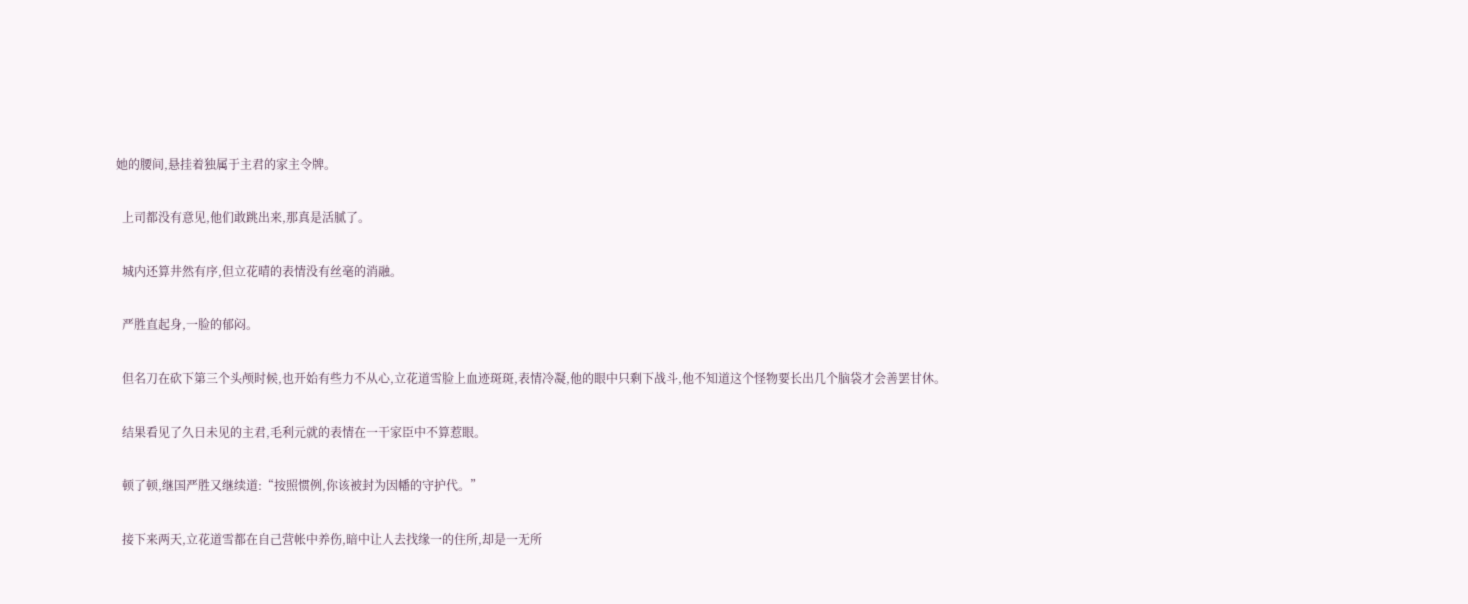她的腰间,悬挂着独属于主君的家主令牌。

  上司都没有意见,他们敢跳出来,那真是活腻了。

  城内还算井然有序,但立花晴的表情没有丝毫的消融。

  严胜直起身,一脸的郁闷。

  但名刀在砍下第三个头颅时候,也开始有些力不从心,立花道雪脸上血迹斑斑,表情冷凝,他的眼中只剩下战斗,他不知道这个怪物要长出几个脑袋才会善罢甘休。

  结果看见了久日未见的主君,毛利元就的表情在一干家臣中不算惹眼。

  顿了顿,继国严胜又继续道:“按照惯例,你该被封为因幡的守护代。”

  接下来两天,立花道雪都在自己营帐中养伤,暗中让人去找缘一的住所,却是一无所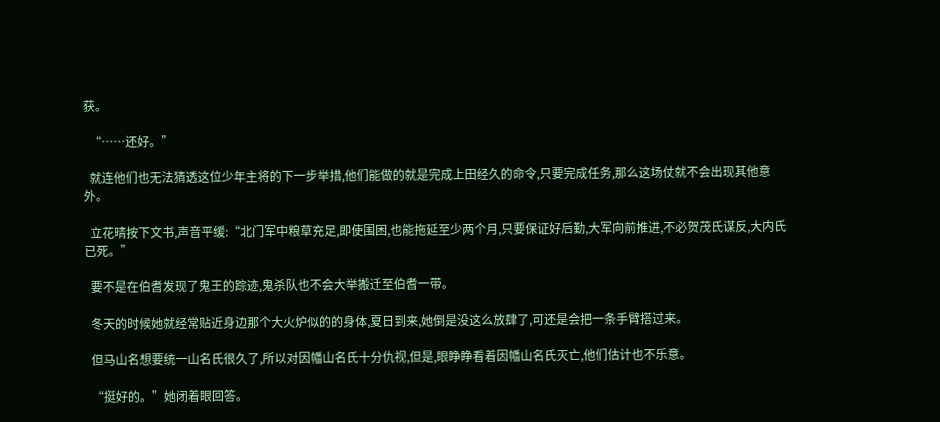获。

  “……还好。”

  就连他们也无法猜透这位少年主将的下一步举措,他们能做的就是完成上田经久的命令,只要完成任务,那么这场仗就不会出现其他意外。

  立花晴按下文书,声音平缓:“北门军中粮草充足,即使围困,也能拖延至少两个月,只要保证好后勤,大军向前推进,不必贺茂氏谋反,大内氏已死。”

  要不是在伯耆发现了鬼王的踪迹,鬼杀队也不会大举搬迁至伯耆一带。

  冬天的时候她就经常贴近身边那个大火炉似的的身体,夏日到来,她倒是没这么放肆了,可还是会把一条手臂搭过来。

  但马山名想要统一山名氏很久了,所以对因幡山名氏十分仇视,但是,眼睁睁看着因幡山名氏灭亡,他们估计也不乐意。

  “挺好的。”她闭着眼回答。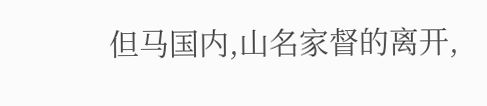但马国内,山名家督的离开,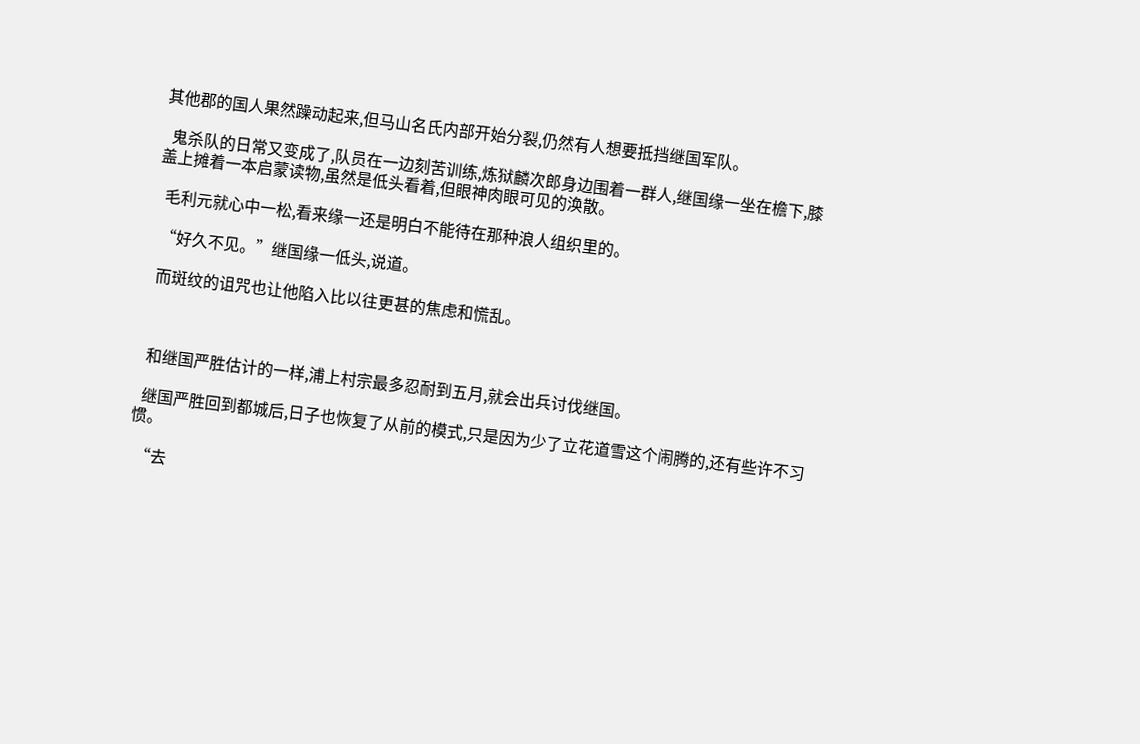其他郡的国人果然躁动起来,但马山名氏内部开始分裂,仍然有人想要抵挡继国军队。

  鬼杀队的日常又变成了,队员在一边刻苦训练,炼狱麟次郎身边围着一群人,继国缘一坐在檐下,膝盖上摊着一本启蒙读物,虽然是低头看着,但眼神肉眼可见的涣散。

  毛利元就心中一松,看来缘一还是明白不能待在那种浪人组织里的。

  “好久不见。”继国缘一低头,说道。

  而斑纹的诅咒也让他陷入比以往更甚的焦虑和慌乱。



  和继国严胜估计的一样,浦上村宗最多忍耐到五月,就会出兵讨伐继国。

  继国严胜回到都城后,日子也恢复了从前的模式,只是因为少了立花道雪这个闹腾的,还有些许不习惯。

  “去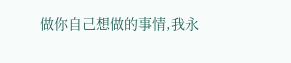做你自己想做的事情,我永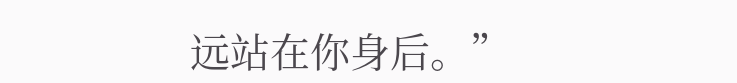远站在你身后。”